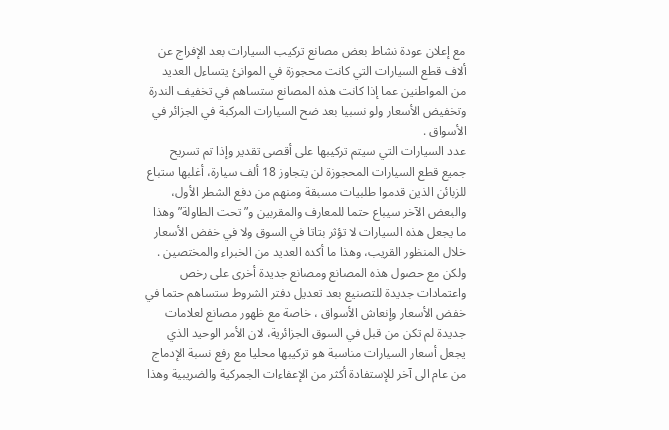مع إعلان عودة نشاط بعض مصانع تركيب السيارات بعد الإفراج عن ألاف قطع السيارات التي كانت محجوزة في الموانئ يتساءل العديد من المواطنين عما إذا كانت هذه المصانع ستساهم في تخفيف الندرة وتخفيض الأسعار ولو نسبيا بعد ضح السيارات المركبة في الجزائر في الأسواق .
عدد السيارات التي سيتم تركيبها على أقصى تقدير وإذا تم تسريح جميع قطع السيارات المحجوزة لن يتجاوز 18 ألف سيارة، أغلبها ستباع للزبائن الذين قدموا طلبيات مسبقة ومنهم من دفع الشطر الأول، والبعض الآخر سيباع حتما للمعارف والمقربين و”تحت الطاولة” وهذا ما يجعل هذه السيارات لا تؤثر بتاتا في السوق ولا في خفض الأسعار خلال المنظور القريب، وهذا ما أكده العديد من الخبراء والمختصين .
ولكن مع حصول هذه المصانع ومصانع جديدة أخرى على رخص واعتمادات جديدة للتصنيع بعد تعديل دفتر الشروط ستساهم حتما في خفض الأسعار وإنعاش الأسواق ، خاصة مع ظهور مصانع لعلامات جديدة لم تكن من قبل في السوق الجزائرية، لان الأمر الوحيد الذي يجعل أسعار السيارات مناسبة هو تركيبها محليا مع رفع نسبة الإدماج من عام الى آخر للإستفادة أكثر من الإعفاءات الجمركية والضريبية وهذا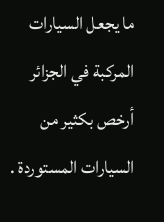ما يجعل السيارات المركبة في الجزائر أرخص بكثير من السيارات المستوردة .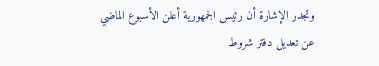وتجدر الإشارة أن رئيس الجمهورية أعلن الأسبوع الماضي عن تعديل دفتر شروط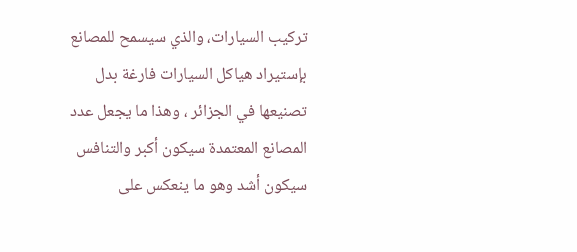تركيب السيارات، والذي سيسمح للمصانع بإستيراد هياكل السيارات فارغة بدل تصنيعها في الجزائر ، وهذا ما يجعل عدد المصانع المعتمدة سيكون أكبر والتنافس سيكون أشد وهو ما ينعكس على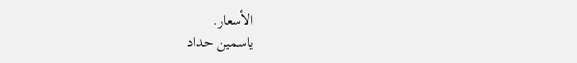الأسعار.
ياسمين حداد